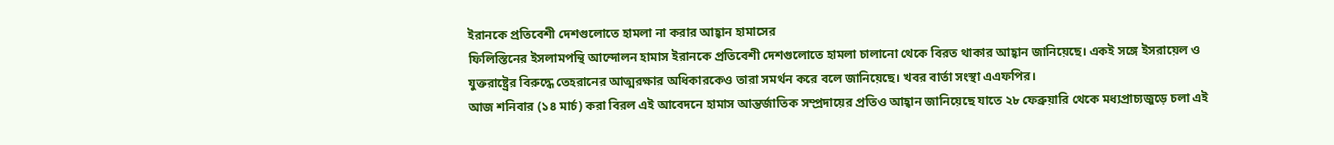ইরানকে প্রতিবেশী দেশগুলোতে হামলা না করার আহ্বান হামাসের
ফিলিস্তিনের ইসলামপন্থি আন্দোলন হামাস ইরানকে প্রতিবেশী দেশগুলোতে হামলা চালানো থেকে বিরত থাকার আহ্বান জানিয়েছে। একই সঙ্গে ইসরায়েল ও যুক্তরাষ্ট্রের বিরুদ্ধে তেহরানের আত্মরক্ষার অধিকারকেও তারা সমর্থন করে বলে জানিয়েছে। খবর বার্তা সংস্থা এএফপির।
আজ শনিবার (১৪ মার্চ) করা বিরল এই আবেদনে হামাস আন্তর্জাতিক সম্প্রদায়ের প্রতিও আহ্বান জানিয়েছে যাতে ২৮ ফেব্রুয়ারি থেকে মধ্যপ্রাচ্যজুড়ে চলা এই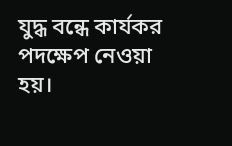যুদ্ধ বন্ধে কার্যকর পদক্ষেপ নেওয়া হয়।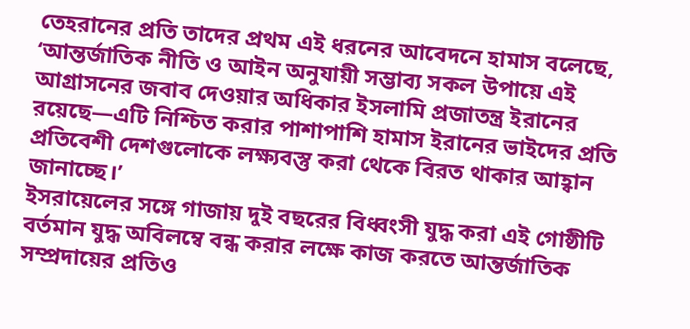তেহরানের প্রতি তাদের প্রথম এই ধরনের আবেদনে হামাস বলেছে, ‘আন্তর্জাতিক নীতি ও আইন অনুযায়ী সম্ভাব্য সকল উপায়ে এই আগ্রাসনের জবাব দেওয়ার অধিকার ইসলামি প্রজাতন্ত্র ইরানের রয়েছে—এটি নিশ্চিত করার পাশাপাশি হামাস ইরানের ভাইদের প্রতি প্রতিবেশী দেশগুলোকে লক্ষ্যবস্তু করা থেকে বিরত থাকার আহ্বান জানাচ্ছে।’
ইসরায়েলের সঙ্গে গাজায় দুই বছরের বিধ্বংসী যুদ্ধ করা এই গোষ্ঠীটি বর্তমান যুদ্ধ অবিলম্বে বন্ধ করার লক্ষে কাজ করতে আন্তর্জাতিক সম্প্রদায়ের প্রতিও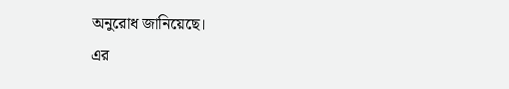অনুরোধ জানিয়েছে।
এর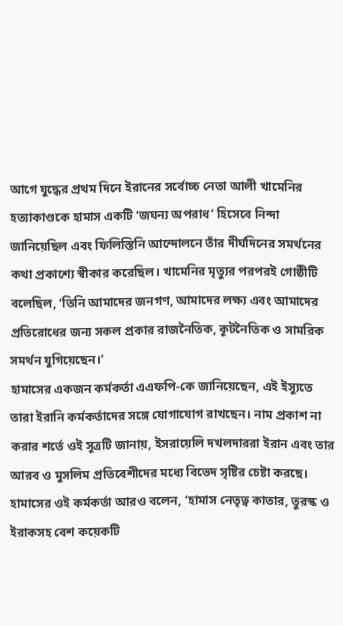আগে যুদ্ধের প্রথম দিনে ইরানের সর্বোচ্চ নেতা আলী খামেনির হত্যাকাণ্ডকে হামাস একটি ‘জঘন্য অপরাধ’ হিসেবে নিন্দা জানিয়েছিল এবং ফিলিস্তিনি আন্দোলনে তাঁর দীর্ঘদিনের সমর্থনের কথা প্রকাশ্যে স্বীকার করেছিল। খামেনির মৃত্যুর পরপরই গোষ্ঠীটি বলেছিল, ‘তিনি আমাদের জনগণ, আমাদের লক্ষ্য এবং আমাদের প্রতিরোধের জন্য সকল প্রকার রাজনৈতিক, কূটনৈতিক ও সামরিক সমর্থন যুগিয়েছেন।’
হামাসের একজন কর্মকর্তা এএফপি-কে জানিয়েছেন, এই ইস্যুতে তারা ইরানি কর্মকর্তাদের সঙ্গে যোগাযোগ রাখছেন। নাম প্রকাশ না করার শর্তে ওই সূত্রটি জানায়, ইসরায়েলি দখলদাররা ইরান এবং তার আরব ও মুসলিম প্রতিবেশীদের মধ্যে বিভেদ সৃষ্টির চেষ্টা করছে।
হামাসের ওই কর্মকর্তা আরও বলেন, ‘হামাস নেতৃত্ব কাতার, তুরস্ক ও ইরাকসহ বেশ কয়েকটি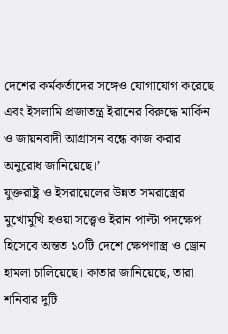দেশের কর্মকর্তাদের সঙ্গেও যোগাযোগ করেছে এবং ইসলামি প্রজাতন্ত্র ইরানের বিরুদ্ধে মার্কিন ও জায়নবাদী আগ্রাসন বন্ধে কাজ করার অনুরোধ জানিয়েছে।’
যুক্তরাষ্ট্র ও ইসরায়েলের উন্নত সমরাস্ত্রের মুখোমুখি হওয়া সত্ত্বেও ইরান পাল্টা পদক্ষেপ হিসেবে অন্তত ১০টি দেশে ক্ষেপণাস্ত্র ও ড্রোন হামলা চালিয়েছে। কাতার জানিয়েছে, তারা শনিবার দুটি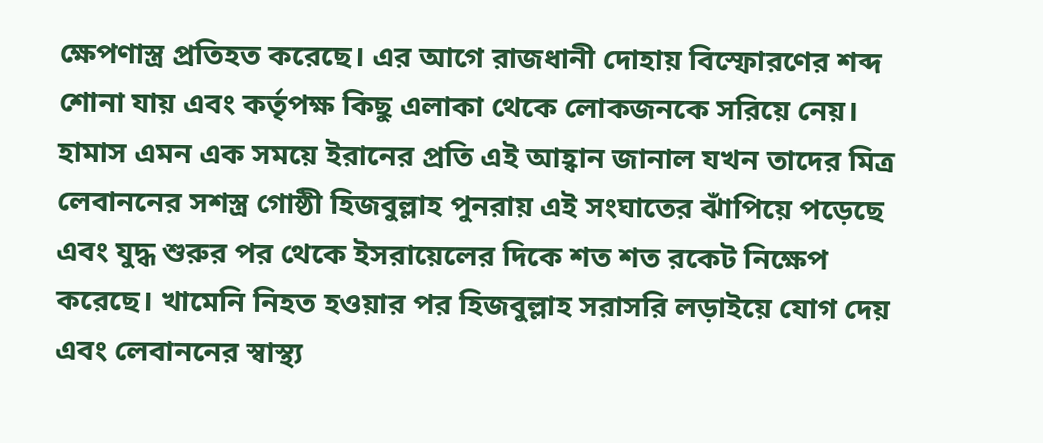ক্ষেপণাস্ত্র প্রতিহত করেছে। এর আগে রাজধানী দোহায় বিস্ফোরণের শব্দ শোনা যায় এবং কর্তৃপক্ষ কিছু এলাকা থেকে লোকজনকে সরিয়ে নেয়।
হামাস এমন এক সময়ে ইরানের প্রতি এই আহ্বান জানাল যখন তাদের মিত্র লেবাননের সশস্ত্র গোষ্ঠী হিজবুল্লাহ পুনরায় এই সংঘাতের ঝাঁপিয়ে পড়েছে এবং যুদ্ধ শুরুর পর থেকে ইসরায়েলের দিকে শত শত রকেট নিক্ষেপ করেছে। খামেনি নিহত হওয়ার পর হিজবুল্লাহ সরাসরি লড়াইয়ে যোগ দেয় এবং লেবাননের স্বাস্থ্য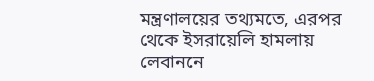মন্ত্রণালয়ের তথ্যমতে, এরপর থেকে ইসরায়েলি হামলায় লেবাননে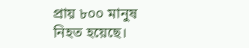প্রায় ৮০০ মানুষ নিহত হয়েছে।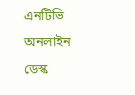এনটিভি অনলাইন ডেস্ক